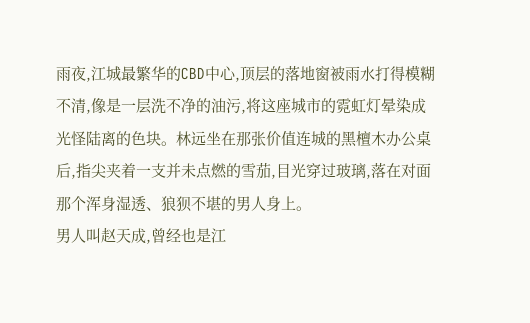雨夜,江城最繁华的CBD中心,顶层的落地窗被雨水打得模糊不清,像是一层洗不净的油污,将这座城市的霓虹灯晕染成光怪陆离的色块。林远坐在那张价值连城的黑檀木办公桌后,指尖夹着一支并未点燃的雪茄,目光穿过玻璃,落在对面那个浑身湿透、狼狈不堪的男人身上。
男人叫赵天成,曾经也是江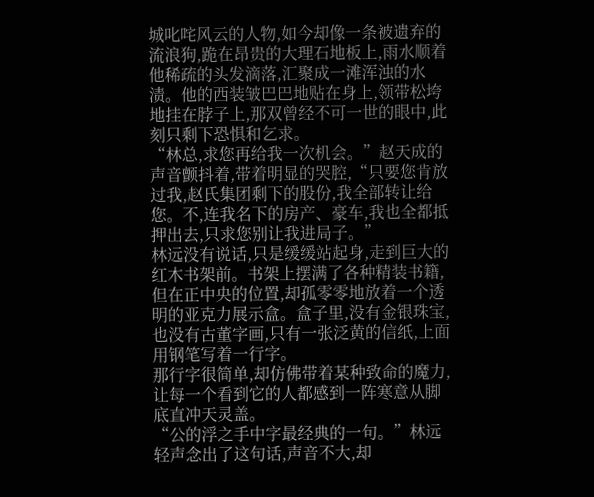城叱咤风云的人物,如今却像一条被遗弃的流浪狗,跪在昂贵的大理石地板上,雨水顺着他稀疏的头发滴落,汇聚成一滩浑浊的水渍。他的西装皱巴巴地贴在身上,领带松垮地挂在脖子上,那双曾经不可一世的眼中,此刻只剩下恐惧和乞求。
“林总,求您再给我一次机会。”赵天成的声音颤抖着,带着明显的哭腔,“只要您肯放过我,赵氏集团剩下的股份,我全部转让给您。不,连我名下的房产、豪车,我也全都抵押出去,只求您别让我进局子。”
林远没有说话,只是缓缓站起身,走到巨大的红木书架前。书架上摆满了各种精装书籍,但在正中央的位置,却孤零零地放着一个透明的亚克力展示盒。盒子里,没有金银珠宝,也没有古董字画,只有一张泛黄的信纸,上面用钢笔写着一行字。
那行字很简单,却仿佛带着某种致命的魔力,让每一个看到它的人都感到一阵寒意从脚底直冲天灵盖。
“公的浮之手中字最经典的一句。”林远轻声念出了这句话,声音不大,却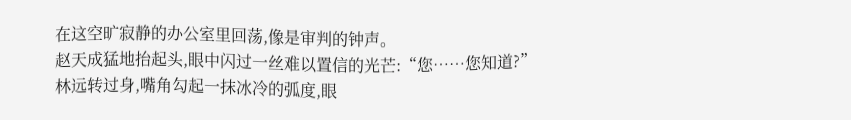在这空旷寂静的办公室里回荡,像是审判的钟声。
赵天成猛地抬起头,眼中闪过一丝难以置信的光芒:“您……您知道?”
林远转过身,嘴角勾起一抹冰冷的弧度,眼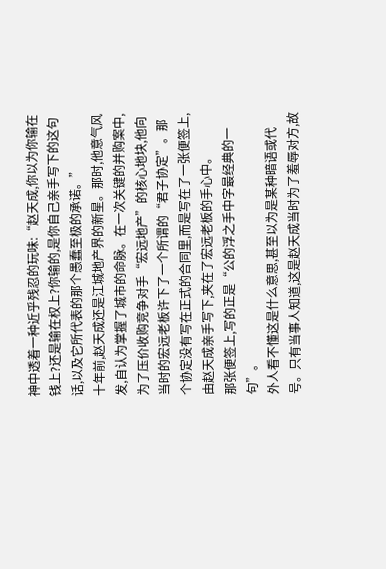神中透着一种近乎残忍的玩味:“赵天成,你以为你输在钱上?还是输在权上?你输的,是你自己亲手写下的这句话,以及它所代表的那个愚蠢至极的承诺。”
十年前,赵天成还是江城地产界的新星。那时,他意气风发,自认为掌握了城市的命脉。在一次关键的并购案中,为了压价收购竞争对手“宏远地产”的核心地块,他向当时的宏远老板许下了一个所谓的“君子协定”。那个协定没有写在正式的合同里,而是写在了一张便签上,由赵天成亲手写下,夹在了宏远老板的手心中。
那张便签上,写的正是“公的浮之手中字最经典的一句”。
外人看不懂这是什么意思,甚至以为是某种暗语或代号。只有当事人知道,这是赵天成当时为了羞辱对方,故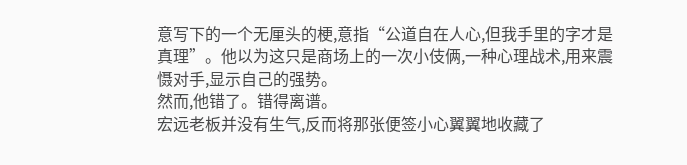意写下的一个无厘头的梗,意指“公道自在人心,但我手里的字才是真理”。他以为这只是商场上的一次小伎俩,一种心理战术,用来震慑对手,显示自己的强势。
然而,他错了。错得离谱。
宏远老板并没有生气,反而将那张便签小心翼翼地收藏了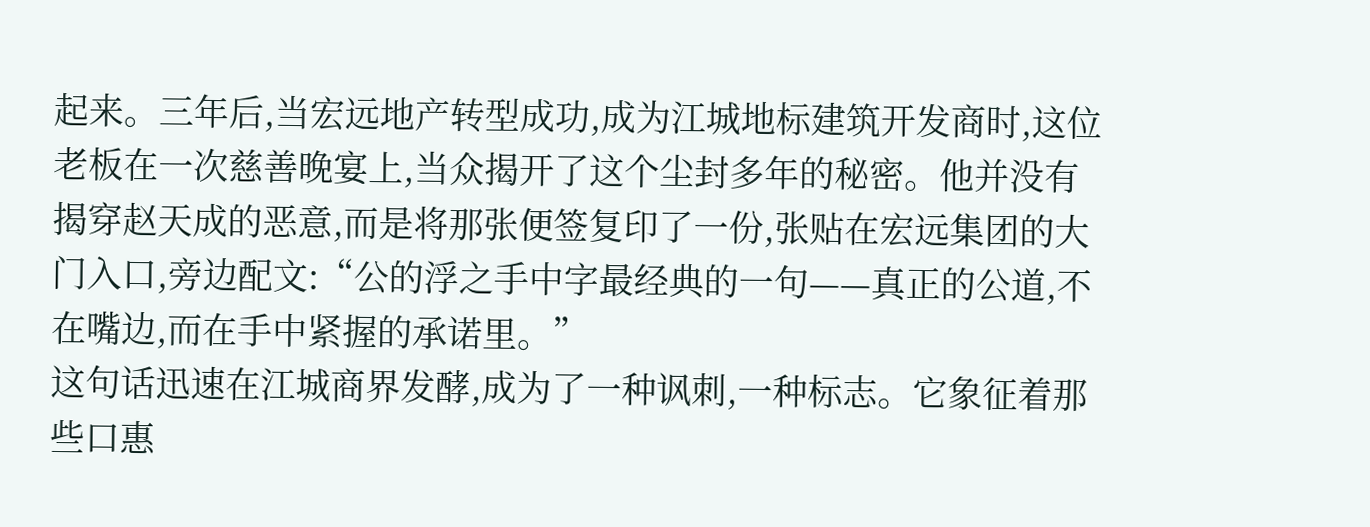起来。三年后,当宏远地产转型成功,成为江城地标建筑开发商时,这位老板在一次慈善晚宴上,当众揭开了这个尘封多年的秘密。他并没有揭穿赵天成的恶意,而是将那张便签复印了一份,张贴在宏远集团的大门入口,旁边配文:“公的浮之手中字最经典的一句——真正的公道,不在嘴边,而在手中紧握的承诺里。”
这句话迅速在江城商界发酵,成为了一种讽刺,一种标志。它象征着那些口惠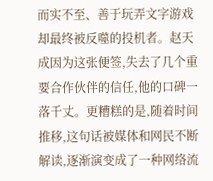而实不至、善于玩弄文字游戏却最终被反噬的投机者。赵天成因为这张便签,失去了几个重要合作伙伴的信任,他的口碑一落千丈。更糟糕的是,随着时间推移,这句话被媒体和网民不断解读,逐渐演变成了一种网络流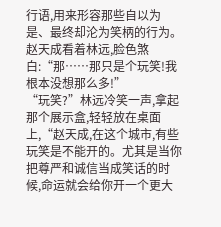行语,用来形容那些自以为是、最终却沦为笑柄的行为。
赵天成看着林远,脸色煞白:“那……那只是个玩笑!我根本没想那么多!”
“玩笑?”林远冷笑一声,拿起那个展示盒,轻轻放在桌面上,“赵天成,在这个城市,有些玩笑是不能开的。尤其是当你把尊严和诚信当成笑话的时候,命运就会给你开一个更大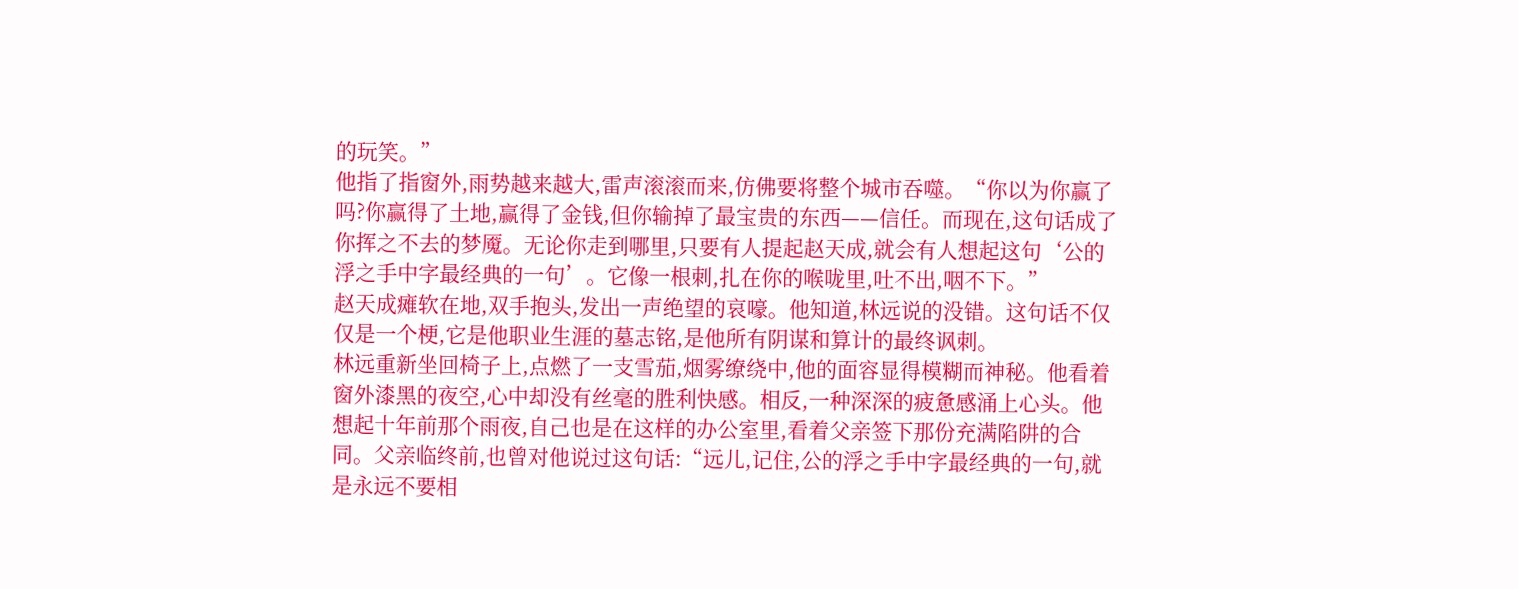的玩笑。”
他指了指窗外,雨势越来越大,雷声滚滚而来,仿佛要将整个城市吞噬。“你以为你赢了吗?你赢得了土地,赢得了金钱,但你输掉了最宝贵的东西——信任。而现在,这句话成了你挥之不去的梦魇。无论你走到哪里,只要有人提起赵天成,就会有人想起这句‘公的浮之手中字最经典的一句’。它像一根刺,扎在你的喉咙里,吐不出,咽不下。”
赵天成瘫软在地,双手抱头,发出一声绝望的哀嚎。他知道,林远说的没错。这句话不仅仅是一个梗,它是他职业生涯的墓志铭,是他所有阴谋和算计的最终讽刺。
林远重新坐回椅子上,点燃了一支雪茄,烟雾缭绕中,他的面容显得模糊而神秘。他看着窗外漆黑的夜空,心中却没有丝毫的胜利快感。相反,一种深深的疲惫感涌上心头。他想起十年前那个雨夜,自己也是在这样的办公室里,看着父亲签下那份充满陷阱的合同。父亲临终前,也曾对他说过这句话:“远儿,记住,公的浮之手中字最经典的一句,就是永远不要相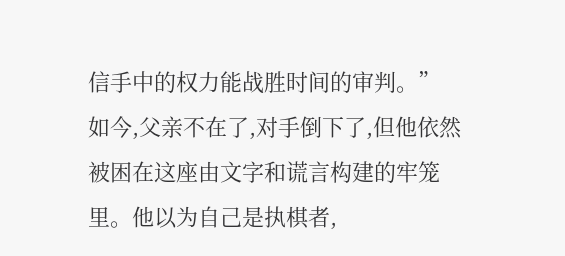信手中的权力能战胜时间的审判。”
如今,父亲不在了,对手倒下了,但他依然被困在这座由文字和谎言构建的牢笼里。他以为自己是执棋者,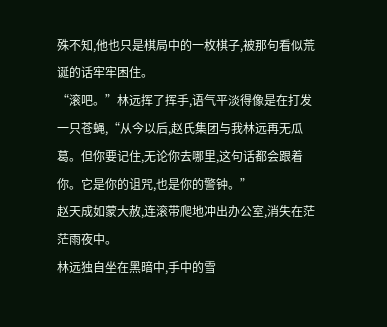殊不知,他也只是棋局中的一枚棋子,被那句看似荒诞的话牢牢困住。
“滚吧。”林远挥了挥手,语气平淡得像是在打发一只苍蝇,“从今以后,赵氏集团与我林远再无瓜葛。但你要记住,无论你去哪里,这句话都会跟着你。它是你的诅咒,也是你的警钟。”
赵天成如蒙大赦,连滚带爬地冲出办公室,消失在茫茫雨夜中。
林远独自坐在黑暗中,手中的雪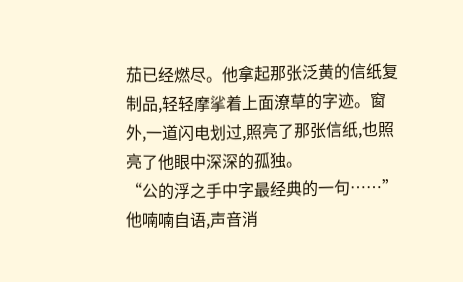茄已经燃尽。他拿起那张泛黄的信纸复制品,轻轻摩挲着上面潦草的字迹。窗外,一道闪电划过,照亮了那张信纸,也照亮了他眼中深深的孤独。
“公的浮之手中字最经典的一句……”他喃喃自语,声音消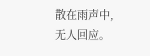散在雨声中,无人回应。